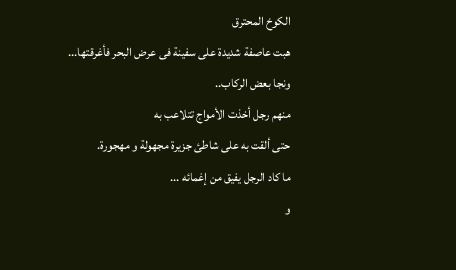الكوخ المحترق
هبت عاصفة شديدة على سفينة فى عرض البحر فأغرقتها...
ونجا بعض الركاب..
منهم رجل أخذت الأمواج تتلاعب به
حتى ألقت به على شاطئ جزيرة مجهولة و مهجورة.
ما كاد الرجل يفيق من إغمائه ...
و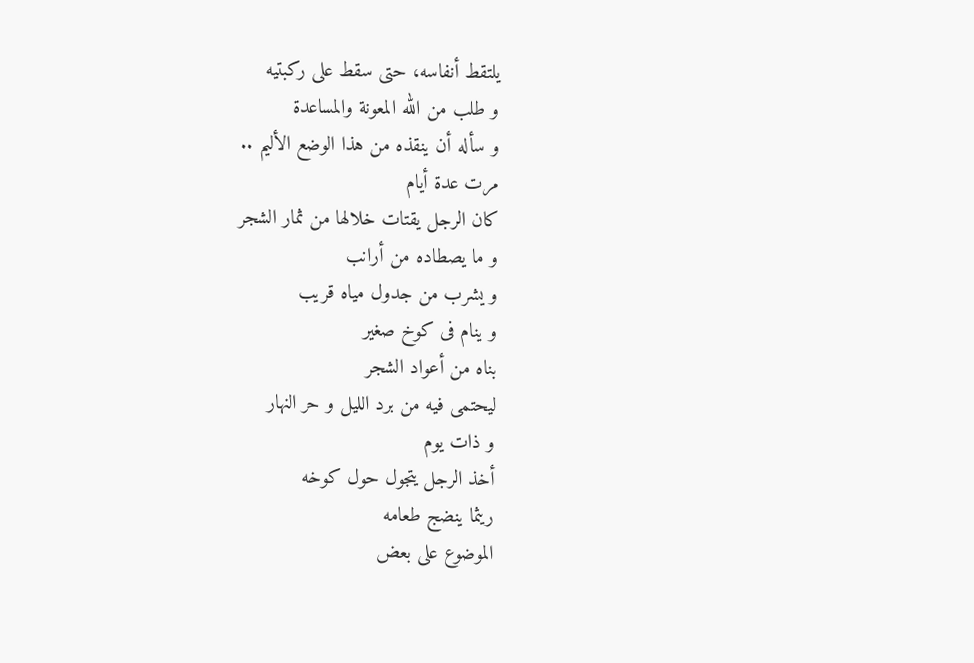يلتقط أنفاسه، حتى سقط على ركبتيه
و طلب من الله المعونة والمساعدة
و سأله أن ينقذه من هذا الوضع الأليم ..
مرت عدة أيام
كان الرجل يقتات خلالها من ثمار الشجر
و ما يصطاده من أرانب
و يشرب من جدول مياه قريب
و ينام فى كوخ صغير
بناه من أعواد الشجر
ليحتمى فيه من برد الليل و حر النهار
و ذات يوم
أخذ الرجل يتجول حول كوخه
ريثما ينضج طعامه
الموضوع على بعض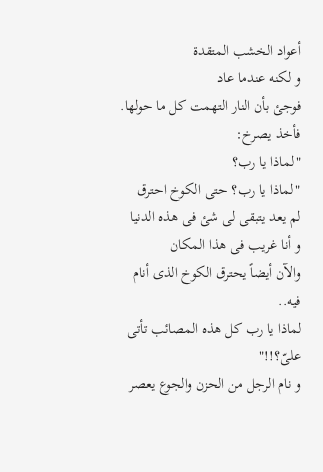أعواد الخشب المتقدة
و لكنه عندما عاد
فوجئ بأن النار التهمت كل ما حولها.
فأخذ يصرخ:
"لماذا يا رب؟
"لماذا يا رب؟ حتى الكوخ احترق
لم يعد يتبقى لى شئ فى هذه الدنيا
و أنا غريب فى هذا المكان
والآن أيضاً يحترق الكوخ الذى أنام فيه..
لماذا يا رب كل هذه المصائب تأتى علىّ؟!!"
و نام الرجل من الحزن والجوع يعصر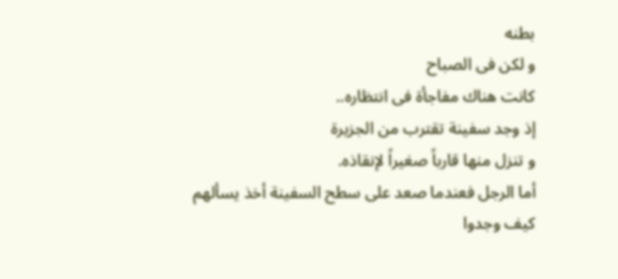بطنه
و لكن فى الصباح
كانت هناك مفاجأة فى انتظاره..
إذ وجد سفينة تقترب من الجزيرة
و تنزل منها قارباً صغيراً لإنقاذه.
أما الرجل فعندما صعد على سطح السفينة أخذ يسألهم
كيف وجدوا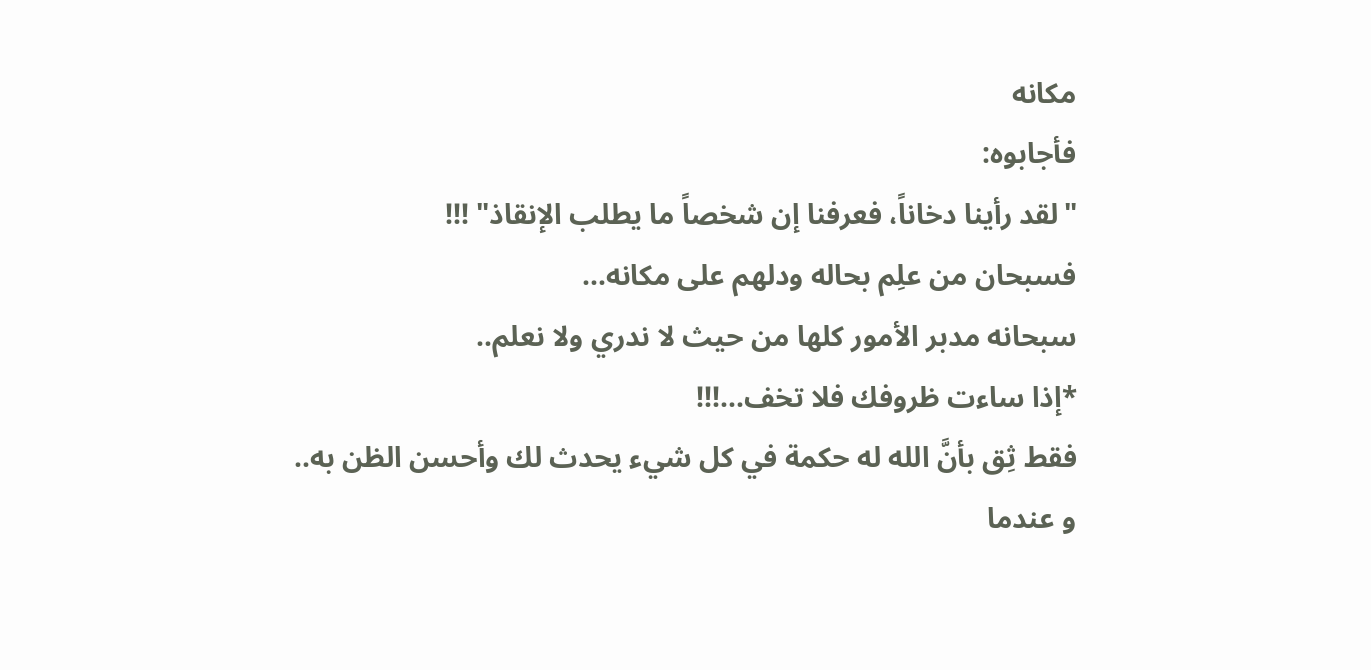مكانه
فأجابوه:
"لقد رأينا دخاناً، فعرفنا إن شخصاً ما يطلب الإنقاذ" !!!
فسبحان من علِم بحاله ودلهم على مكانه...
سبحانه مدبر الأمور كلها من حيث لا ندري ولا نعلم..
*إذا ساءت ظروفك فلا تخف...!!!
فقط ثِق بأنَّ الله له حكمة في كل شيء يحدث لك وأحسن الظن به..
و عندما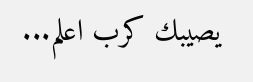يصيبك كرب اعلم...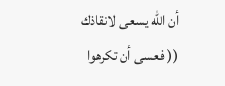أن الله يسعى لانقاذك
(( فعسى أن تكرهوا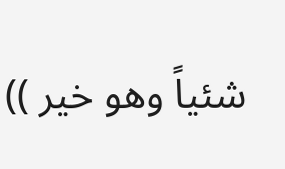شئياً وهو خير ))